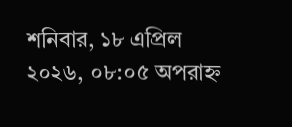শনিবার, ১৮ এপ্রিল ২০২৬, ০৮:০৫ অপরাহ্ন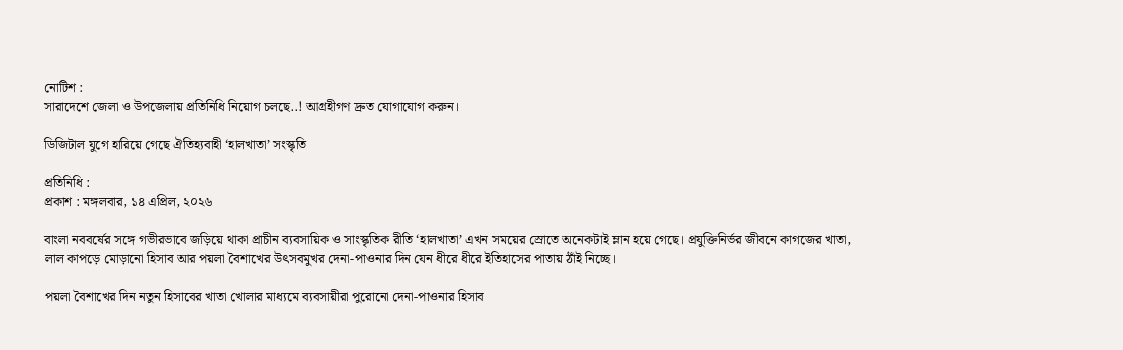নোটিশ :
সারাদেশে জেলা ও উপজেলায় প্রতিনিধি নিয়োগ চলছে..! আগ্রহীগণ দ্রুত যোগাযোগ করুন।

ডিজিটাল যুগে হারিয়ে গেছে ঐতিহ্যবাহী ‘হালখাতা’ সংস্কৃতি

প্রতিনিধি :
প্রকাশ : মঙ্গলবার, ১৪ এপ্রিল, ২০২৬

বাংলা নববর্ষের সঙ্গে গভীরভাবে জড়িয়ে থাকা প্রাচীন ব্যবসায়িক ও সাংস্কৃতিক রীতি ‘হালখাতা’ এখন সময়ের স্রোতে অনেকটাই ম্লান হয়ে গেছে। প্রযুক্তিনির্ভর জীবনে কাগজের খাতা, লাল কাপড়ে মোড়ানো হিসাব আর পয়লা বৈশাখের উৎসবমুখর দেনা-পাওনার দিন যেন ধীরে ধীরে ইতিহাসের পাতায় ঠাঁই নিচ্ছে।

পয়লা বৈশাখের দিন নতুন হিসাবের খাতা খোলার মাধ্যমে ব্যবসায়ীরা পুরোনো দেনা-পাওনার হিসাব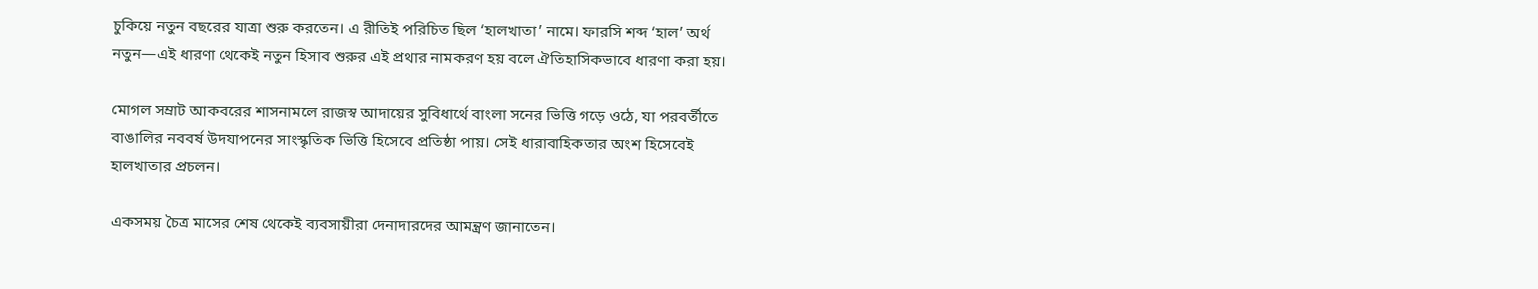চুকিয়ে নতুন বছরের যাত্রা শুরু করতেন। এ রীতিই পরিচিত ছিল ‘হালখাতা’ নামে। ফারসি শব্দ ‘হাল’ অর্থ নতুন—এই ধারণা থেকেই নতুন হিসাব শুরুর এই প্রথার নামকরণ হয় বলে ঐতিহাসিকভাবে ধারণা করা হয়।

মোগল সম্রাট আকবরের শাসনামলে রাজস্ব আদায়ের সুবিধার্থে বাংলা সনের ভিত্তি গড়ে ওঠে, যা পরবর্তীতে বাঙালির নববর্ষ উদযাপনের সাংস্কৃতিক ভিত্তি হিসেবে প্রতিষ্ঠা পায়। সেই ধারাবাহিকতার অংশ হিসেবেই হালখাতার প্রচলন।

একসময় চৈত্র মাসের শেষ থেকেই ব্যবসায়ীরা দেনাদারদের আমন্ত্রণ জানাতেন।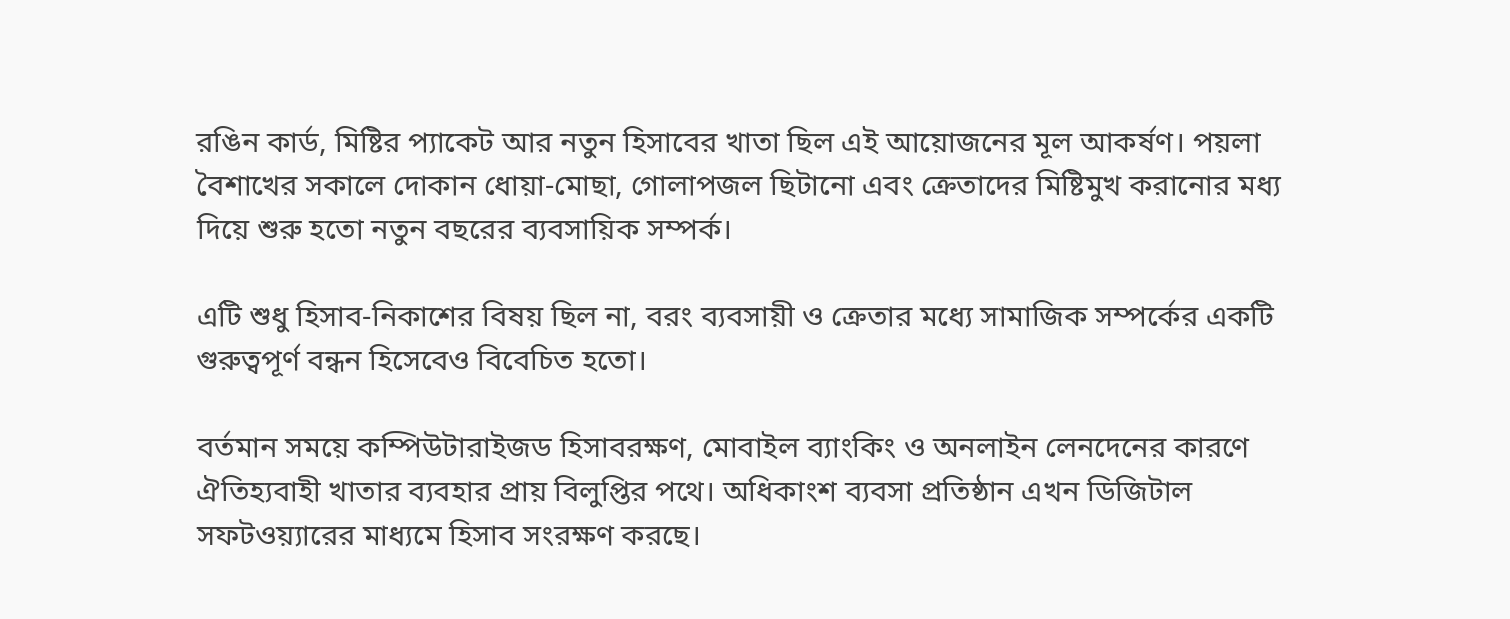রঙিন কার্ড, মিষ্টির প্যাকেট আর নতুন হিসাবের খাতা ছিল এই আয়োজনের মূল আকর্ষণ। পয়লা বৈশাখের সকালে দোকান ধোয়া-মোছা, গোলাপজল ছিটানো এবং ক্রেতাদের মিষ্টিমুখ করানোর মধ্য দিয়ে শুরু হতো নতুন বছরের ব্যবসায়িক সম্পর্ক।

এটি শুধু হিসাব-নিকাশের বিষয় ছিল না, বরং ব্যবসায়ী ও ক্রেতার মধ্যে সামাজিক সম্পর্কের একটি গুরুত্বপূর্ণ বন্ধন হিসেবেও বিবেচিত হতো।

বর্তমান সময়ে কম্পিউটারাইজড হিসাবরক্ষণ, মোবাইল ব্যাংকিং ও অনলাইন লেনদেনের কারণে ঐতিহ্যবাহী খাতার ব্যবহার প্রায় বিলুপ্তির পথে। অধিকাংশ ব্যবসা প্রতিষ্ঠান এখন ডিজিটাল সফটওয়্যারের মাধ্যমে হিসাব সংরক্ষণ করছে।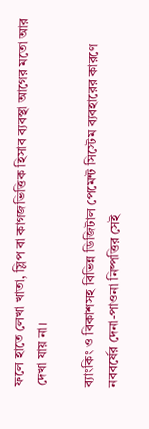ফলে হাতে লেখা খাতা, স্লিপ বা কাগজভিত্তিক হিসাব ব্যবস্থা আগের মতো আর দেখা যায় না।

ব্যাংকিং ও বিকাশসহ বিভিন্ন ডিজিটাল পেমেন্ট সিস্টেম ব্যবহারের কারণে নববর্ষের দেনা-পাওনা নিষ্পত্তির সেই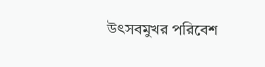উৎসবমুখর পরিবেশ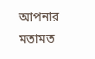আপনার মতামত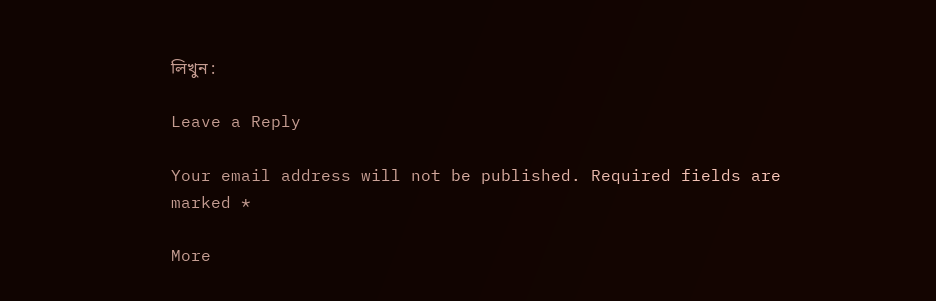লিখুন :

Leave a Reply

Your email address will not be published. Required fields are marked *

More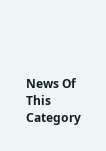News Of This Category